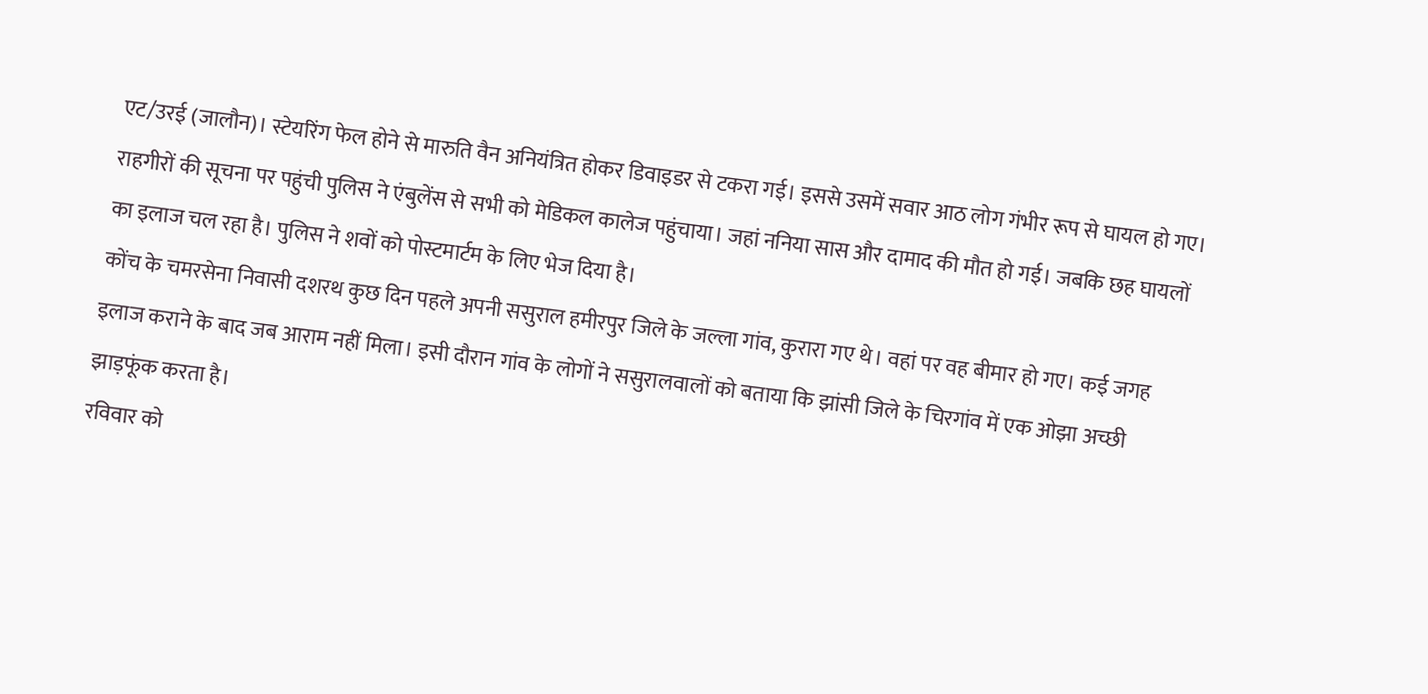एट/उरई (जालौन)। स्टेयरिंग फेल होने से मारुति वैन अनियंत्रित होकर डिवाइडर से टकरा गई। इससे उसमें सवार आठ लोग गंभीर रूप से घायल हो गए। राहगीरों की सूचना पर पहुंची पुलिस ने एंबुलेंस से सभी को मेडिकल कालेज पहुंचाया। जहां ननिया सास और दामाद की मौत हो गई। जबकि छह घायलों का इलाज चल रहा है। पुलिस ने शवों को पोस्टमार्टम के लिए भेज दिया है।
कोंच के चमरसेना निवासी दशरथ कुछ दिन पहले अपनी ससुराल हमीरपुर जिले के जल्ला गांव, कुरारा गए थे। वहां पर वह बीमार हो गए। कई जगह इलाज कराने के बाद जब आराम नहीं मिला। इसी दौरान गांव के लोगों ने ससुरालवालों को बताया कि झांसी जिले के चिरगांव में एक ओझा अच्छी झाड़फूंक करता है।
रविवार को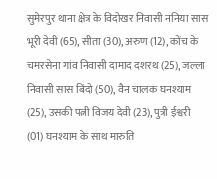सुमेरपुर थाना क्षेत्र के विदोखर निवासी ननिया सास भूरी देवी (65), सीता (30), अरुण (12), कोंच के चमरसेना गांव निवासी दामाद दशरथ (25), जल्ला निवासी सास बिंदो (50), वैन चालक घनश्याम (25), उसकी पत्नी विजय देवी (23), पुत्री ईश्वरी (01) घनश्याम के साथ मारुति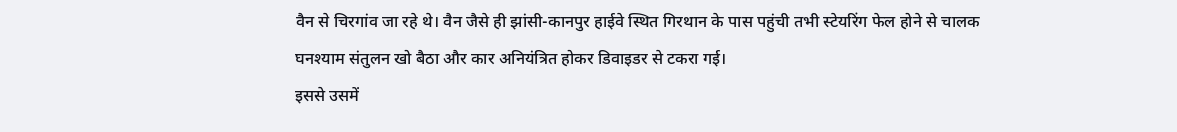वैन से चिरगांव जा रहे थे। वैन जैसे ही झांसी-कानपुर हाईवे स्थित गिरथान के पास पहुंची तभी स्टेयरिंग फेल होने से चालक घनश्याम संतुलन खो बैठा और कार अनियंत्रित होकर डिवाइडर से टकरा गई।
इससे उसमें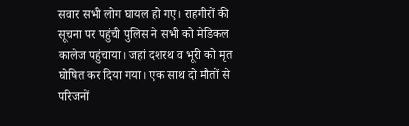सवार सभी लोग घायल हो गए। राहगीरों की सूचना पर पहुंची पुलिस ने सभी को मेडिकल कालेज पहुंचाया। जहां दशरथ व भूरी को मृत घोषित कर दिया गया। एक साथ दो मौतों से परिजनों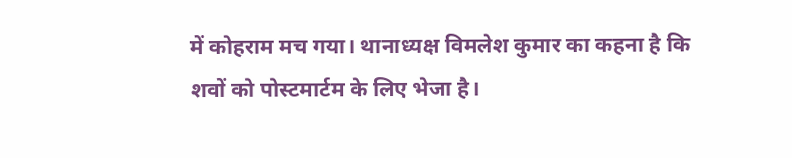में कोहराम मच गया। थानाध्यक्ष विमलेश कुमार का कहना है कि शवों को पोस्टमार्टम के लिए भेजा है।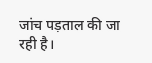जांच पड़ताल की जा रही है।